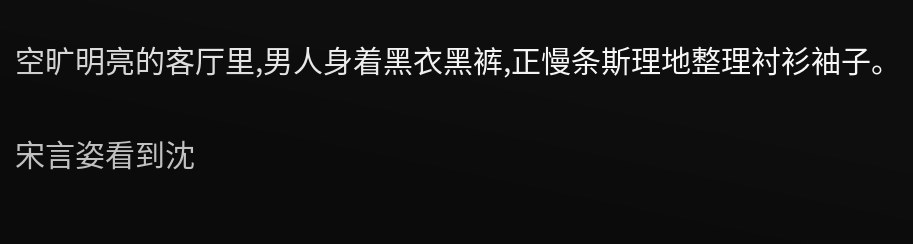空旷明亮的客厅里,男人身着黑衣黑裤,正慢条斯理地整理衬衫袖子。

宋言姿看到沈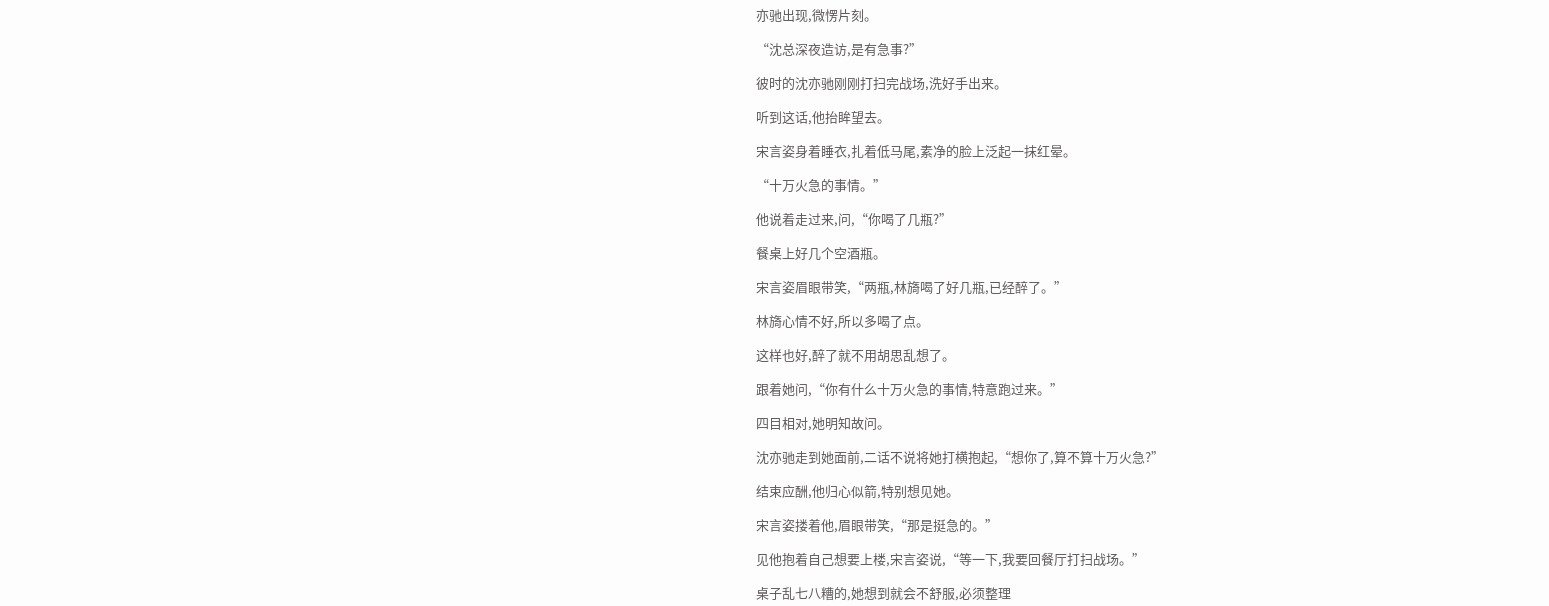亦驰出现,微愣片刻。

“沈总深夜造访,是有急事?”

彼时的沈亦驰刚刚打扫完战场,洗好手出来。

听到这话,他抬眸望去。

宋言姿身着睡衣,扎着低马尾,素净的脸上泛起一抹红晕。

“十万火急的事情。”

他说着走过来,问,“你喝了几瓶?”

餐桌上好几个空酒瓶。

宋言姿眉眼带笑,“两瓶,林旖喝了好几瓶,已经醉了。”

林旖心情不好,所以多喝了点。

这样也好,醉了就不用胡思乱想了。

跟着她问,“你有什么十万火急的事情,特意跑过来。”

四目相对,她明知故问。

沈亦驰走到她面前,二话不说将她打横抱起,“想你了,算不算十万火急?”

结束应酬,他归心似箭,特别想见她。

宋言姿搂着他,眉眼带笑,“那是挺急的。”

见他抱着自己想要上楼,宋言姿说,“等一下,我要回餐厅打扫战场。”

桌子乱七八糟的,她想到就会不舒服,必须整理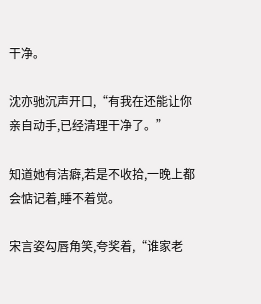干净。

沈亦驰沉声开口,“有我在还能让你亲自动手,已经清理干净了。”

知道她有洁癖,若是不收拾,一晚上都会惦记着,睡不着觉。

宋言姿勾唇角笑,夸奖着,“谁家老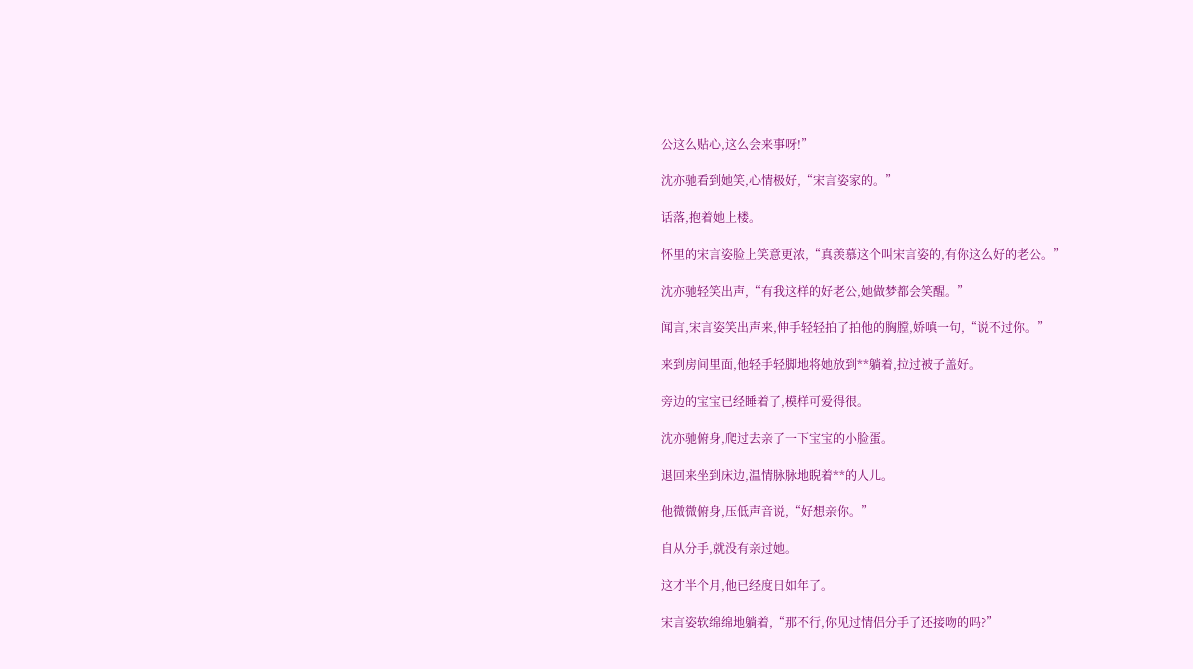公这么贴心,这么会来事呀!”

沈亦驰看到她笑,心情极好,“宋言姿家的。”

话落,抱着她上楼。

怀里的宋言姿脸上笑意更浓,“真羡慕这个叫宋言姿的,有你这么好的老公。”

沈亦驰轻笑出声,“有我这样的好老公,她做梦都会笑醒。”

闻言,宋言姿笑出声来,伸手轻轻拍了拍他的胸膛,娇嗔一句,“说不过你。”

来到房间里面,他轻手轻脚地将她放到**躺着,拉过被子盖好。

旁边的宝宝已经睡着了,模样可爱得很。

沈亦驰俯身,爬过去亲了一下宝宝的小脸蛋。

退回来坐到床边,温情脉脉地睨着**的人儿。

他微微俯身,压低声音说,“好想亲你。”

自从分手,就没有亲过她。

这才半个月,他已经度日如年了。

宋言姿软绵绵地躺着,“那不行,你见过情侣分手了还接吻的吗?”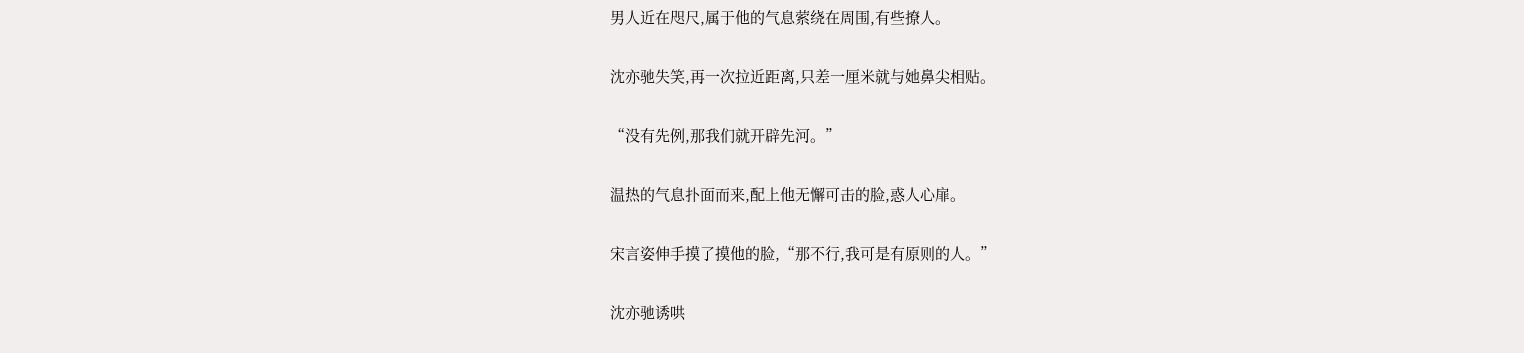男人近在咫尺,属于他的气息萦绕在周围,有些撩人。

沈亦驰失笑,再一次拉近距离,只差一厘米就与她鼻尖相贴。

“没有先例,那我们就开辟先河。”

温热的气息扑面而来,配上他无懈可击的脸,惑人心扉。

宋言姿伸手摸了摸他的脸,“那不行,我可是有原则的人。”

沈亦驰诱哄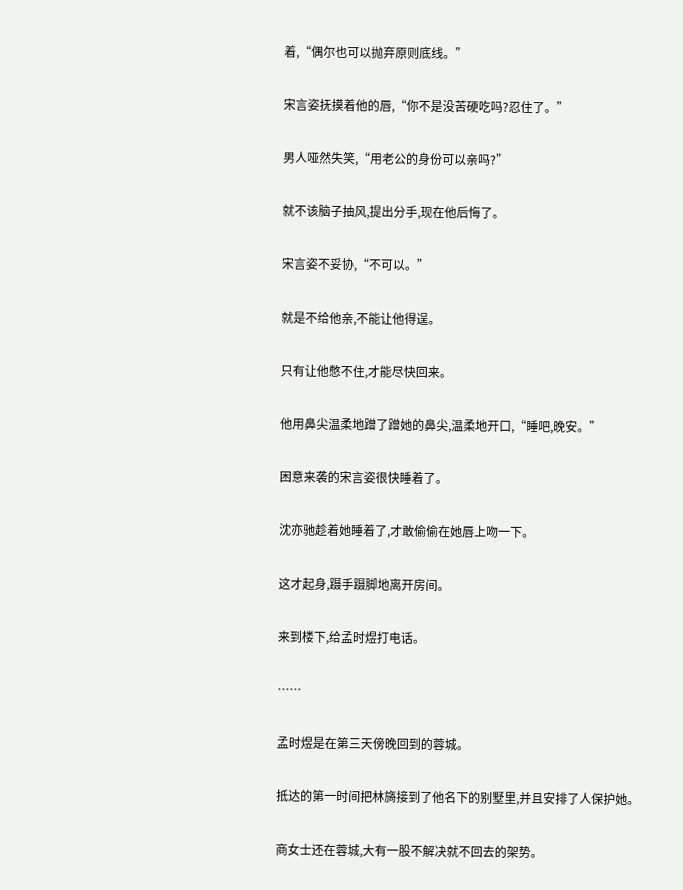着,“偶尔也可以抛弃原则底线。”

宋言姿抚摸着他的唇,“你不是没苦硬吃吗?忍住了。”

男人哑然失笑,“用老公的身份可以亲吗?”

就不该脑子抽风,提出分手,现在他后悔了。

宋言姿不妥协,“不可以。”

就是不给他亲,不能让他得逞。

只有让他憋不住,才能尽快回来。

他用鼻尖温柔地蹭了蹭她的鼻尖,温柔地开口,“睡吧,晚安。”

困意来袭的宋言姿很快睡着了。

沈亦驰趁着她睡着了,才敢偷偷在她唇上吻一下。

这才起身,蹑手蹑脚地离开房间。

来到楼下,给孟时煜打电话。

……

孟时煜是在第三天傍晚回到的蓉城。

抵达的第一时间把林旖接到了他名下的别墅里,并且安排了人保护她。

商女士还在蓉城,大有一股不解决就不回去的架势。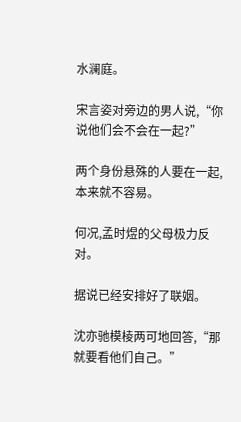水澜庭。

宋言姿对旁边的男人说,“你说他们会不会在一起?”

两个身份悬殊的人要在一起,本来就不容易。

何况,孟时煜的父母极力反对。

据说已经安排好了联姻。

沈亦驰模棱两可地回答,“那就要看他们自己。”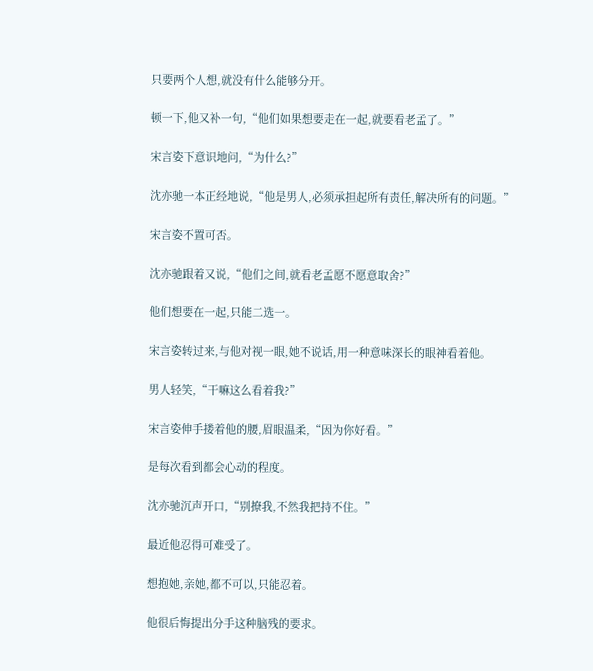只要两个人想,就没有什么能够分开。

顿一下,他又补一句,“他们如果想要走在一起,就要看老孟了。”

宋言姿下意识地问,“为什么?”

沈亦驰一本正经地说,“他是男人,必须承担起所有责任,解决所有的问题。”

宋言姿不置可否。

沈亦驰跟着又说,“他们之间,就看老孟愿不愿意取舍?”

他们想要在一起,只能二选一。

宋言姿转过来,与他对视一眼,她不说话,用一种意味深长的眼神看着他。

男人轻笑,“干嘛这么看着我?”

宋言姿伸手搂着他的腰,眉眼温柔,“因为你好看。”

是每次看到都会心动的程度。

沈亦驰沉声开口,“别撩我,不然我把持不住。”

最近他忍得可难受了。

想抱她,亲她,都不可以,只能忍着。

他很后悔提出分手这种脑残的要求。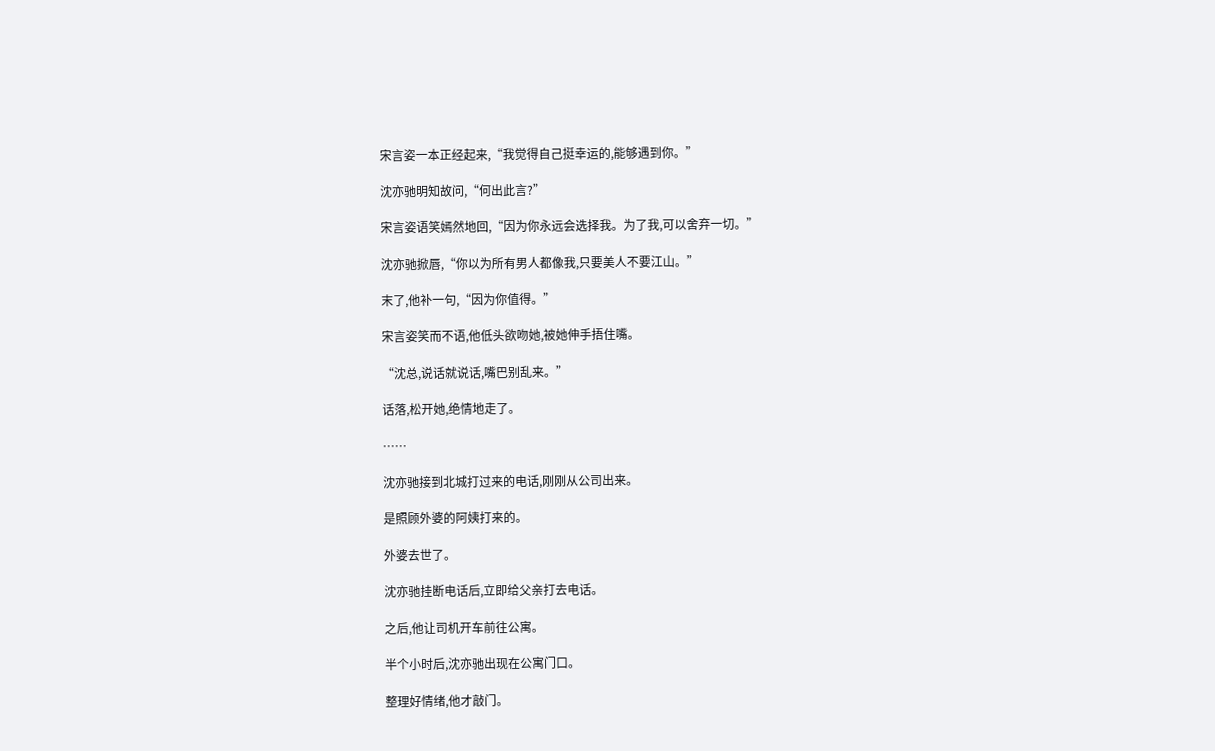宋言姿一本正经起来,“我觉得自己挺幸运的,能够遇到你。”

沈亦驰明知故问,“何出此言?”

宋言姿语笑嫣然地回,“因为你永远会选择我。为了我,可以舍弃一切。”

沈亦驰掀唇,“你以为所有男人都像我,只要美人不要江山。”

末了,他补一句,“因为你值得。”

宋言姿笑而不语,他低头欲吻她,被她伸手捂住嘴。

“沈总,说话就说话,嘴巴别乱来。”

话落,松开她,绝情地走了。

……

沈亦驰接到北城打过来的电话,刚刚从公司出来。

是照顾外婆的阿姨打来的。

外婆去世了。

沈亦驰挂断电话后,立即给父亲打去电话。

之后,他让司机开车前往公寓。

半个小时后,沈亦驰出现在公寓门口。

整理好情绪,他才敲门。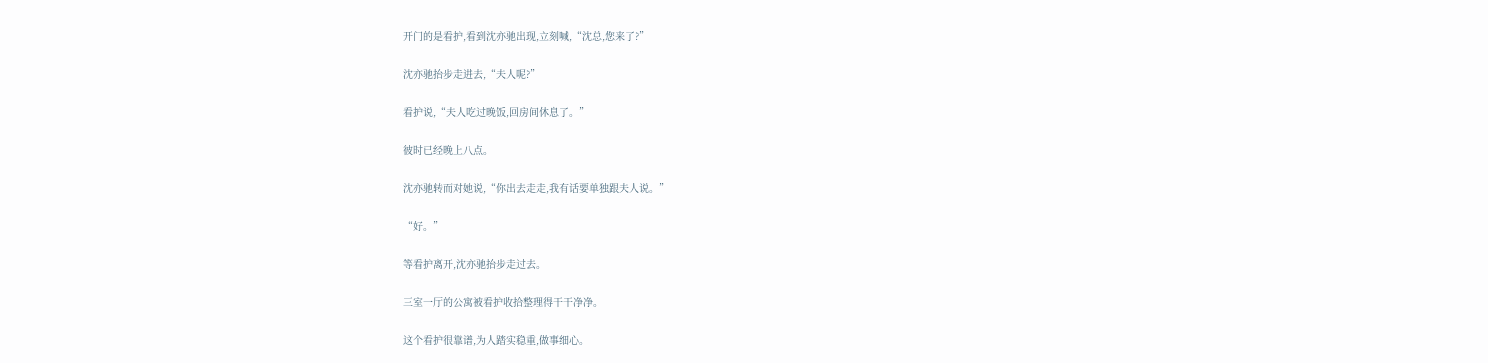开门的是看护,看到沈亦驰出现,立刻喊,“沈总,您来了?”

沈亦驰抬步走进去,“夫人呢?”

看护说,“夫人吃过晚饭,回房间休息了。”

彼时已经晚上八点。

沈亦驰转而对她说,“你出去走走,我有话要单独跟夫人说。”

“好。”

等看护离开,沈亦驰抬步走过去。

三室一厅的公寓被看护收拾整理得干干净净。

这个看护很靠谱,为人踏实稳重,做事细心。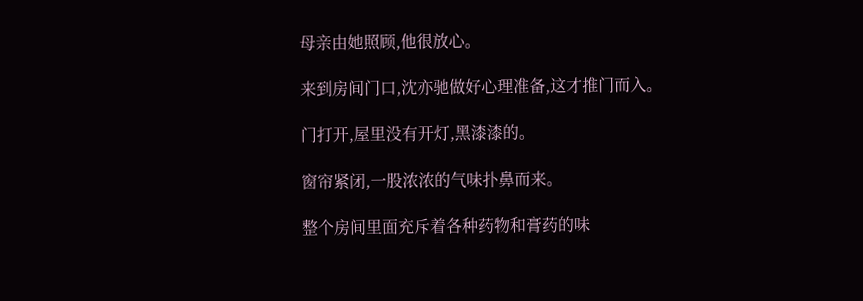母亲由她照顾,他很放心。

来到房间门口,沈亦驰做好心理准备,这才推门而入。

门打开,屋里没有开灯,黑漆漆的。

窗帘紧闭,一股浓浓的气味扑鼻而来。

整个房间里面充斥着各种药物和膏药的味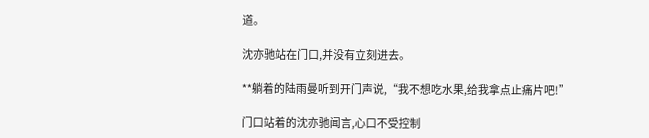道。

沈亦驰站在门口,并没有立刻进去。

**躺着的陆雨曼听到开门声说,“我不想吃水果,给我拿点止痛片吧!”

门口站着的沈亦驰闻言,心口不受控制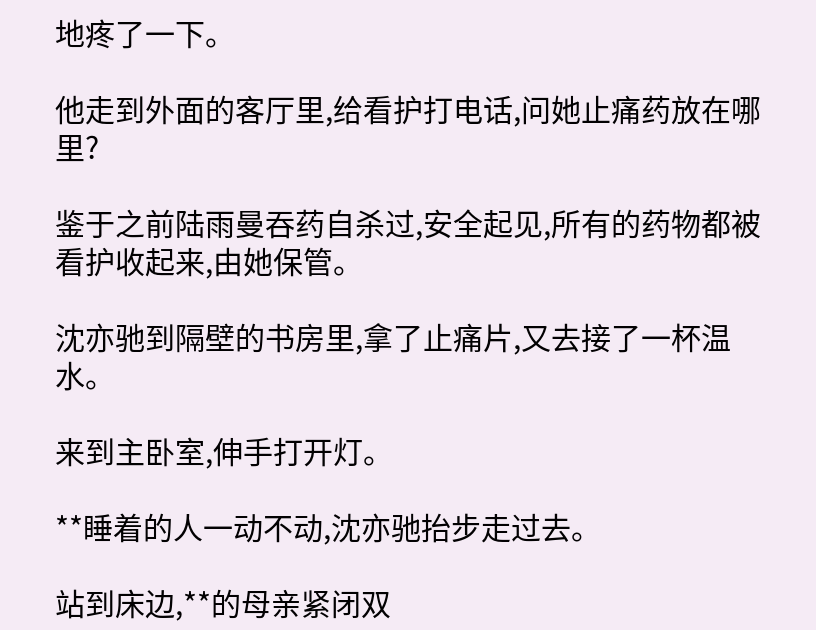地疼了一下。

他走到外面的客厅里,给看护打电话,问她止痛药放在哪里?

鉴于之前陆雨曼吞药自杀过,安全起见,所有的药物都被看护收起来,由她保管。

沈亦驰到隔壁的书房里,拿了止痛片,又去接了一杯温水。

来到主卧室,伸手打开灯。

**睡着的人一动不动,沈亦驰抬步走过去。

站到床边,**的母亲紧闭双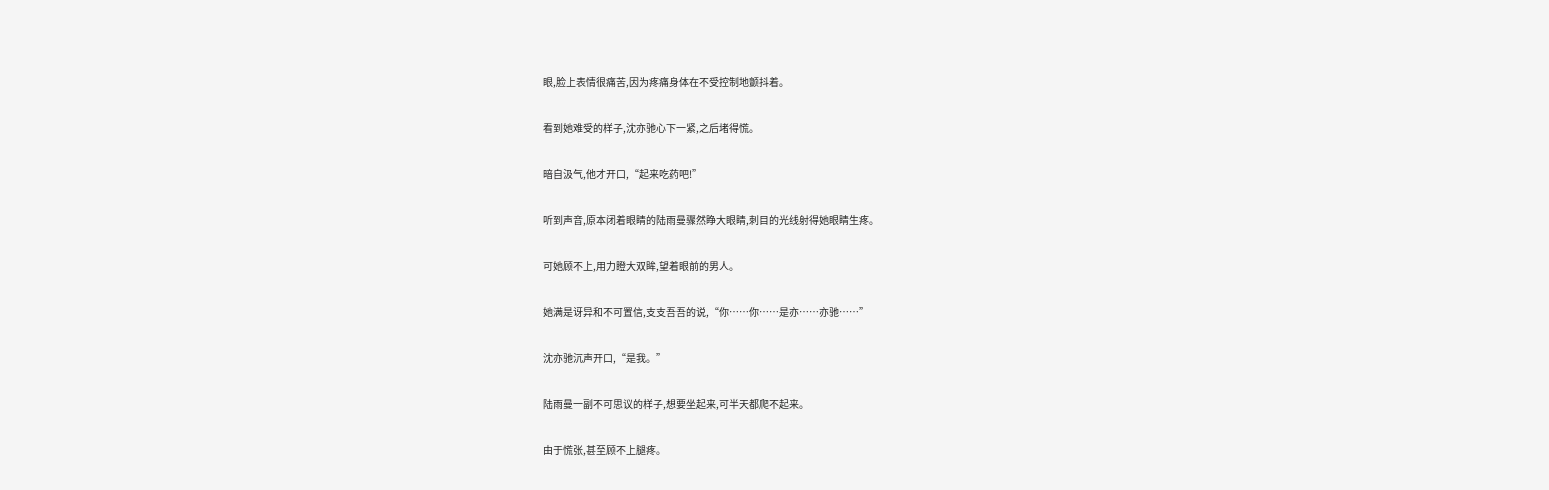眼,脸上表情很痛苦,因为疼痛身体在不受控制地颤抖着。

看到她难受的样子,沈亦驰心下一紧,之后堵得慌。

暗自汲气,他才开口,“起来吃药吧!”

听到声音,原本闭着眼睛的陆雨曼骤然睁大眼睛,刺目的光线射得她眼睛生疼。

可她顾不上,用力瞪大双眸,望着眼前的男人。

她满是讶异和不可置信,支支吾吾的说,“你……你……是亦……亦驰……”

沈亦驰沉声开口,“是我。”

陆雨曼一副不可思议的样子,想要坐起来,可半天都爬不起来。

由于慌张,甚至顾不上腿疼。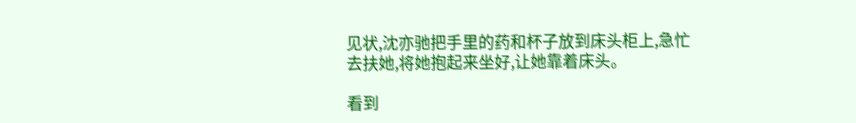见状,沈亦驰把手里的药和杯子放到床头柜上,急忙去扶她,将她抱起来坐好,让她靠着床头。

看到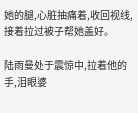她的腿,心脏抽痛着,收回视线,接着拉过被子帮她盖好。

陆雨曼处于震惊中,拉着他的手,泪眼婆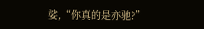娑,“你真的是亦驰?”